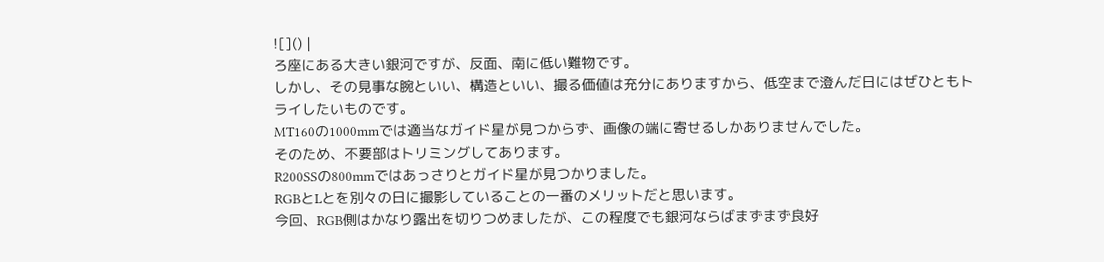![]() |
ろ座にある大きい銀河ですが、反面、南に低い難物です。
しかし、その見事な腕といい、構造といい、撮る価値は充分にありますから、低空まで澄んだ日にはぜひともトライしたいものです。
MT160の1000mmでは適当なガイド星が見つからず、画像の端に寄せるしかありませんでした。
そのため、不要部はトリミングしてあります。
R200SSの800mmではあっさりとガイド星が見つかりました。
RGBとLとを別々の日に撮影していることの一番のメリットだと思います。
今回、RGB側はかなり露出を切りつめましたが、この程度でも銀河ならばまずまず良好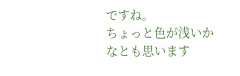ですね。
ちょっと色が浅いかなとも思います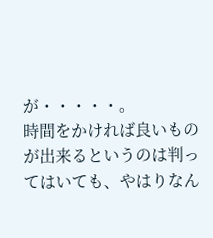が・・・・・。
時間をかければ良いものが出来るというのは判ってはいても、やはりなん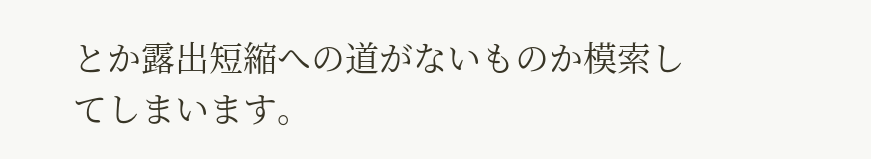とか露出短縮への道がないものか模索してしまいます。